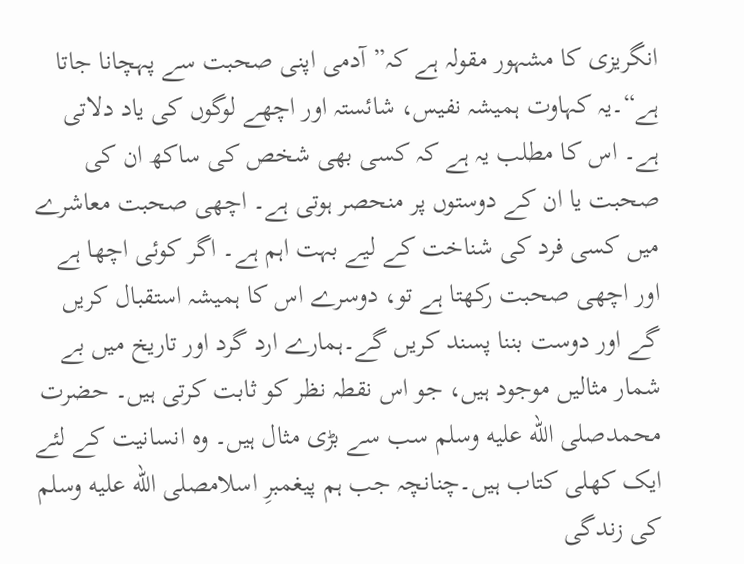انگریزی کا مشہور مقولہ ہے کہ”آدمی اپنی صحبت سے پہچانا جاتا ہے“۔یہ کہاوت ہمیشہ نفیس، شائستہ اور اچھے لوگوں کی یاد دلاتی ہے۔ اس کا مطلب یہ ہے کہ کسی بھی شخص کی ساکھ ان کی صحبت یا ان کے دوستوں پر منحصر ہوتی ہے۔ اچھی صحبت معاشرے میں کسی فرد کی شناخت کے لیے بہت اہم ہے۔ اگر کوئی اچھا ہے اور اچھی صحبت رکھتا ہے تو، دوسرے اس کا ہمیشہ استقبال کریں گے اور دوست بننا پسند کریں گے۔ہمارے ارد گرد اور تاریخ میں بے شمار مثالیں موجود ہیں، جو اس نقطہ نظر کو ثابت کرتی ہیں۔ حضرت محمدصلى الله عليه وسلم سب سے بڑی مثال ہیں۔ وہ انسانیت کے لئے ایک کھلی کتاب ہیں۔چنانچہ جب ہم پیغمبرِ اسلامصلى الله عليه وسلم کی زندگی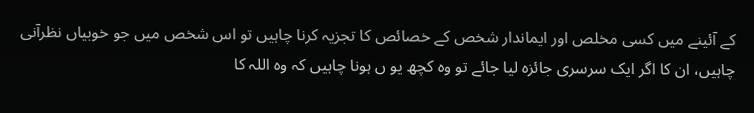کے آئینے میں کسی مخلص اور ایماندار شخص کے خصائص کا تجزیہ کرنا چاہیں تو اس شخص میں جو خوبیاں نظرآنی چاہیں، ان کا اگر ایک سرسری جائزہ لیا جائے تو وہ کچھ یو ں ہونا چاہیں کہ وہ اللہ کا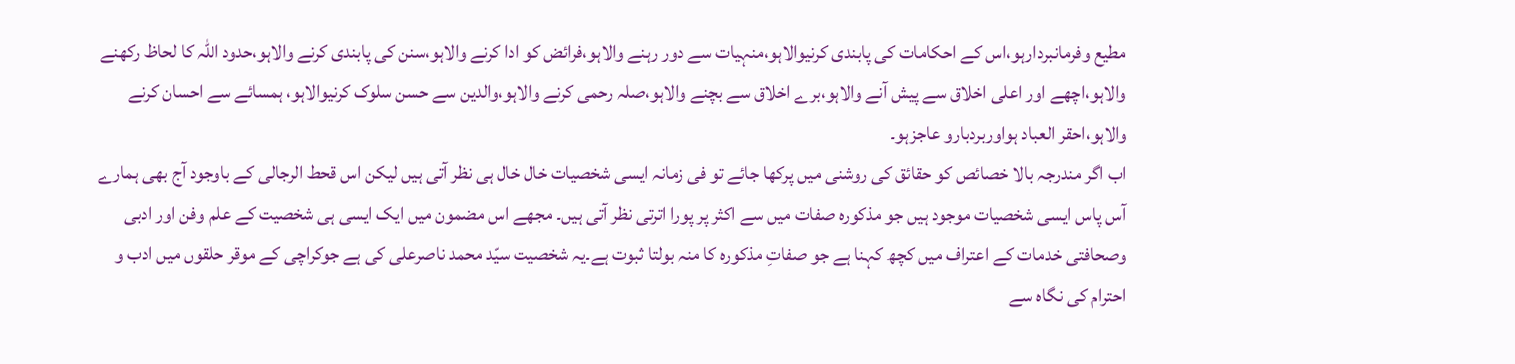مطیع وفرمانبردارہو،اس کے احکامات کی پابندی کرنیوالاہو،منہیات سے دور رہنے والاہو،فرائض کو ادا کرنے والاہو،سنن کی پابندی کرنے والاہو،حدود اللہ کا لحاظ رکھنے والاہو،اچھے اور اعلی اخلاق سے پیش آنے والاہو،برے اخلاق سے بچنے والاہو،صلہ رحمی کرنے والاہو،والدین سے حسن سلوک کرنیوالاہو، ہمسائے سے احسان کرنے والاہو،احقر العباد ہواوربردبارو عاجزہو۔
اب اگر مندرجہ بالا خصائص کو حقائق کی روشنی میں پرکھا جائے تو فی زمانہ ایسی شخصیات خال خال ہی نظر آتی ہیں لیکن اس قحط الرجالی کے باوجود آج بھی ہمارے آس پاس ایسی شخصیات موجود ہیں جو مذکورہ صفات میں سے اکثر پر پورا اترتی نظر آتی ہیں۔ مجھے اس مضمون میں ایک ایسی ہی شخصیت کے علم وفن اور ادبی وصحافتی خدمات کے اعتراف میں کچھ کہنا ہے جو صفاتِ مذکورہ کا منہ بولتا ثبوت ہے۔یہ شخصیت سیّد محمد ناصرعلی کی ہے جوکراچی کے موقر حلقوں میں ادب و احترام کی نگاہ سے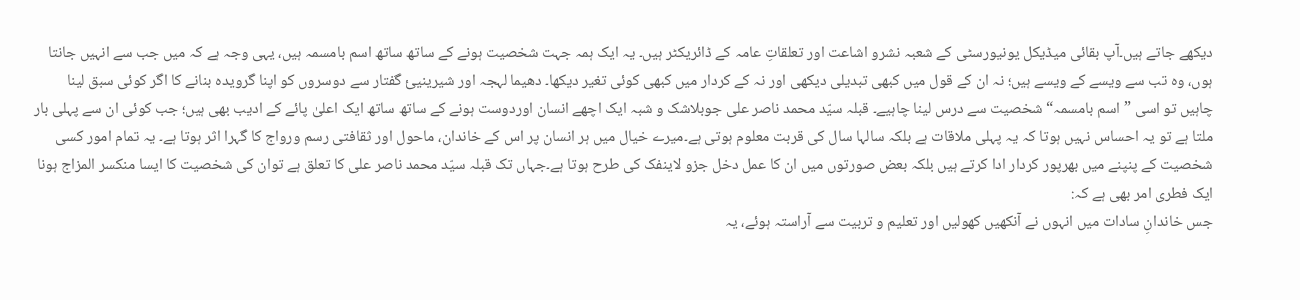دیکھے جاتے ہیں۔آپ بقائی میڈیکل یونیورسٹی کے شعبہ نشرو اشاعت اور تعلقاتِ عامہ کے ڈائریکٹر ہیں۔ یہ ایک ہمہ جہت شخصیت ہونے کے ساتھ ساتھ اسم بامسمہ ہیں، یہی وجہ ہے کہ میں جب سے انہیں جانتا ہوں، وہ تب سے ویسے کے ویسے ہیں؛ نہ ان کے قول میں کبھی تبدیلی دیکھی اور نہ کے کردار میں کبھی کوئی تغیر دیکھا۔ دھیما لہجہ اور شیرینیئ گفتار سے دوسروں کو اپنا گرویدہ بنانے کا اگر کوئی سبق لینا چاہیں تو اسی ”اسم بامسمہ“ شخصیت سے درس لینا چاہیے۔ قبلہ سیّد محمد ناصر علی جوبلاشک و شبہ ایک اچھے انسان اوردوست ہونے کے ساتھ ساتھ ایک اعلیٰ پائے کے ادیب بھی ہیں؛ جب کوئی ان سے پہلی بار ملتا ہے تو یہ احساس نہیں ہوتا کہ یہ پہلی ملاقات ہے بلکہ سالہا سال کی قربت معلوم ہوتی ہے۔میرے خیال میں ہر انسان پر اس کے خاندان، ماحول اور ثقافتی رسم ورواج کا گہرا اثر ہوتا ہے۔ یہ تمام امور کسی شخصیت کے پنپنے میں بھرپور کردار ادا کرتے ہیں بلکہ بعض صورتوں میں ان کا عمل دخل جزو لاینفک کی طرح ہوتا ہے۔جہاں تک قبلہ سیّد محمد ناصر علی کا تعلق ہے توان کی شخصیت کا ایسا منکسر المزاج ہونا ایک فطری امر بھی ہے کہ:
جس خاندانِ سادات میں انہوں نے آنکھیں کھولیں اور تعلیم و تربیت سے آراستہ ہوئے، یہ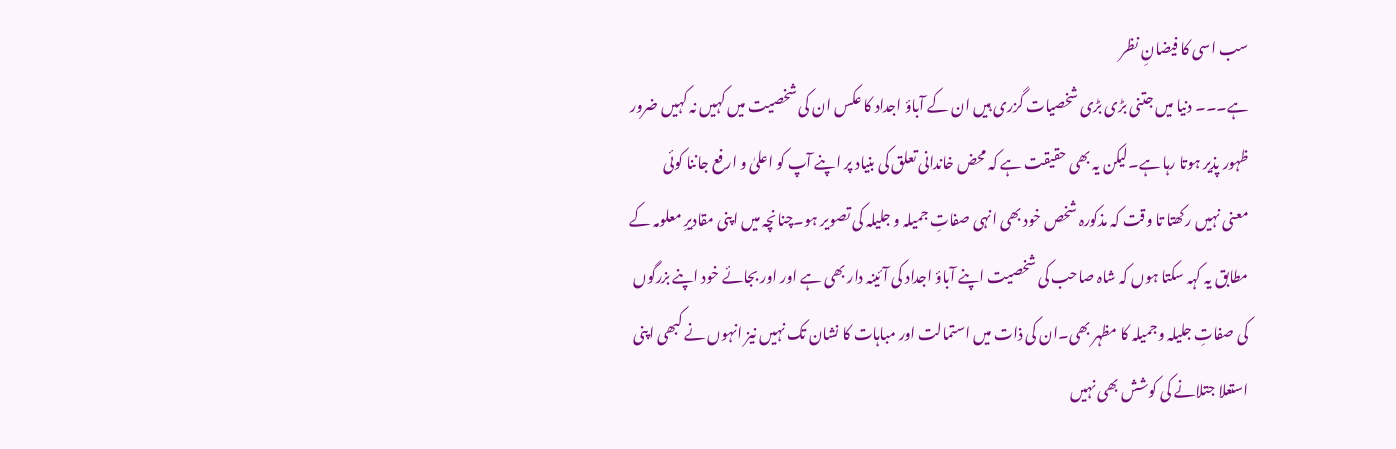سب اسی کا فیضانِ نظر
ہے۔۔۔ دنیا میں جتنی بڑی بڑی شخصیات گزری ہیں ان کے آباؤ اجداد کا عکس ان کی شخصیت میں کہیں نہ کہیں ضرور
ظہور پذیر ہوتا رہا ہے۔لیکن یہ بھی حقیقت ہے کہ محض خاندانی تعلق کی بنیاد پر اپنے آپ کو اعلیٰ و ارفع جاننا کوئی
معنی نہیں رکھتا تا وقت کہ مذکورہ شخص خود بھی انہی صفاتِ جمیلہ و جلیلہ کی تصویر ہو۔چنانچہ میں اپنی مقادیرِ معلومہ کے
مطابق یہ کہہ سکتا ہوں کہ شاہ صاحب کی شخصیت اپنے آباؤ اجداد کی آئینہ دار بھی ہے اور اور بجائے خود اپنے بزرگوں
کی صفاتِ جلیلہ وجمیلہ کا مظہر بھی۔ان کی ذات میں استمالت اور مباہات کا نشان تک نہیں نیز انہوں نے کبھی اپنی
استعلا جتلانے کی کوشش بھی نہیں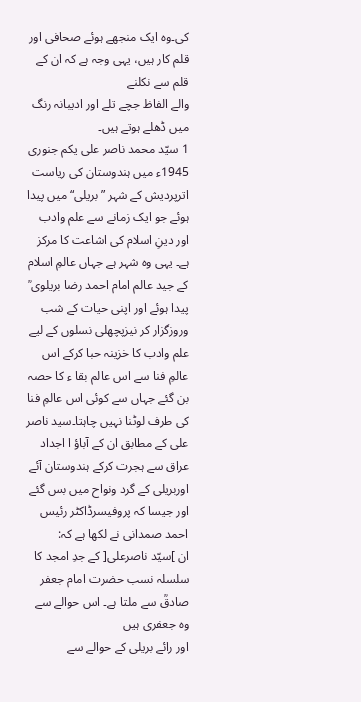کی۔وہ ایک منجھے ہوئے صحافی اور قلم کار ہیں، یہی وجہ ہے کہ ان کے قلم سے نکلنے
والے الفاظ جچے تلے اور ادیبانہ رنگ میں ڈھلے ہوتے ہیں۔
1 سیّد محمد ناصر علی یکم جنوری 1945ء میں ہندوستان کی ریاست اترپردیش کے شہر ”بریلی“ میں پیدا ہوئے جو ایک زمانے سے علم وادب اور دینِ اسلام کی اشاعت کا مرکز ہے۔ یہی وہ شہر ہے جہاں عالمِ اسلام کے جید عالم امام احمد رضا بریلوی ؒ پیدا ہوئے اور اپنی حیات کے شب وروزگزار کر نیزپچھلی نسلوں کے لیے علم وادب کا خزینہ حبا کرکے اس عالمِ فنا سے اس عالم بقا ء کا حصہ بن گئے جہاں سے کوئی اس عالمِ فنا کی طرف لوٹنا نہیں چاہتا۔سید ناصر علی کے مطابق ان کے آباؤ ا اجداد عراق سے ہجرت کرکے ہندوستان آئے اوربریلی کے گرد ونواح میں بس گئے اور جیسا کہ پروفیسرڈاکٹر رئیس احمد صمدانی نے لکھا ہے کہ:
ان ]سیّد ناصرعلی[ کے جدِ امجد کا سلسلہ نسب حضرت امام جعفر صادقؒ سے ملتا ہے۔ اس حوالے سے وہ جعفری ہیں
اور رائے بریلی کے حوالے سے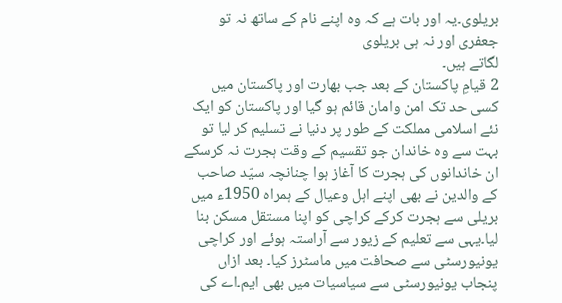بریلوی۔یہ اور بات ہے کہ وہ اپنے نام کے ساتھ نہ تو جعفری اور نہ ہی بریلوی
لگاتے ہیں۔
2 قیامِ پاکستان کے بعد جب بھارت اور پاکستان میں کسی حد تک امن وامان قائم ہو گیا اور پاکستان کو ایک نئے اسلامی مملکت کے طور پر دنیا نے تسلیم کر لیا تو بہت سے وہ خاندان جو تقسیم کے وقت ہجرت نہ کرسکے ان خاندانوں کی ہجرت کا آغاز ہوا چنانچہ سیّد صاحب کے والدین نے بھی اپنے اہل وعیال کے ہمراہ 1950ء میں بریلی سے ہجرت کرکے کراچی کو اپنا مستقل مسکن بنا لیا۔یہی سے تعلیم کے زیور سے آراستہ ہوئے اور کراچی یونیورسٹی سے صحافت میں ماسٹرز کیا۔ بعد ازاں پنجاب یونیورسٹی سے سیاسیات میں بھی ایم۔اے کی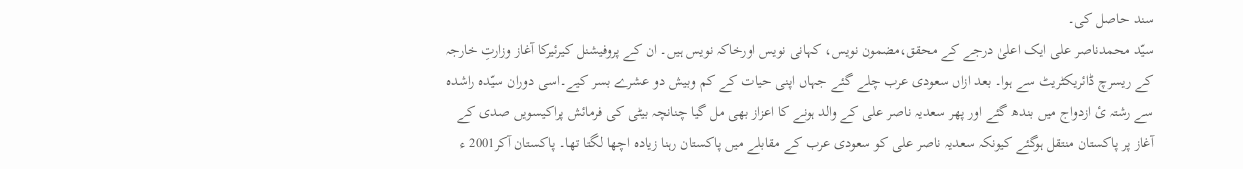سند حاصل کی۔
سیّد محمدناصر علی ایک اعلیٰ درجے کے محقق،مضمون نویس، کہانی نویس اورخاکہ نویس ہیں۔ ان کے پروفیشنل کیرئیرکا آغاز وزارتِ خارجہ کے ریسرچ ڈائریکٹریٹ سے ہوا۔ بعد ازاں سعودی عرب چلے گئے جہاں اپنی حیات کے کم وبیش دو عشرے بسر کیے۔اسی دوران سیّدہ راشدہ سے رشتہ ئ ازدواج میں بندھ گئے اور پھر سعدیہ ناصر علی کے والد ہونے کا اعزاز بھی مل گیا چنانچہ بیٹی کی فرمائش پراکیسویں صدی کے آغاز پر پاکستان منتقل ہوگئے کیونکہ سعدیہ ناصر علی کو سعودی عرب کے مقابلے میں پاکستان رہنا زیادہ اچھا لگتا تھا۔ پاکستان آکر2001 ء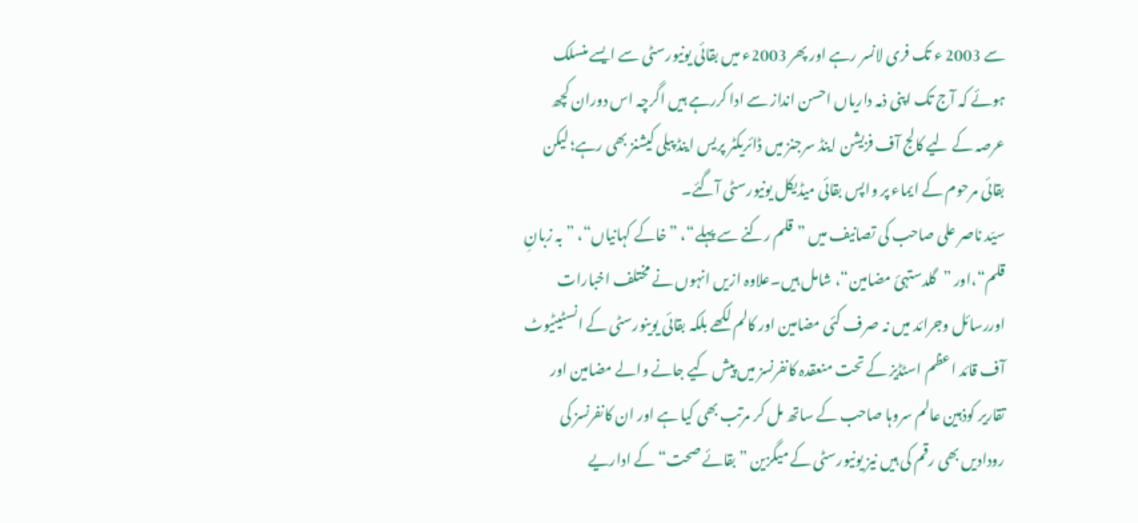سے 2003 ء تک فری لانسر رہے اور پھر 2003ء میں بقائی یونیورسٹی سے ایسے منسلک ہوئے کہ آج تک اپنی ذمہ داریاں احسن انداز سے ادا کررہے ہیں اگرچہ اس دوران کچھ عرصہ کے لیے کالج آف فزیشن اینڈ سرجنز میں ڈائریکٹر پریس اینڈ پبلی کیشنز بھی رہے؛ لیکن بقائی مرحوم کے ایماء پر واپس بقائی میڈیکل یونیورسٹی آگئے۔
سیّد ناصر علی صاحب کی تصانیف میں ”قلم رکنے سے پہلے“، ”خاکے کہانیاں“، ”بہ زبانِ قلم“،اور ”گلدستہئ مضامین“، شامل ہیں۔علاوہ ازیں انہوں نے مختلف اخبارات اوررسائل وجرائد میں نہ صرف کئی مضامین اور کالم لکھے بلکہ بقائی یوینورسٹی کے انسٹیٹیوٹ آف قائد اعظم اسٹڈیز کے تحت منعقدہ کانفرنسز میں پیش کیے جانے والے مضامین اور تقاریر کوذہین عالم سروہا صاحب کے ساتھ مل کر مرتب بھی کیا ہے اور ان کانفرنسز کی رودادیں بھی رقم کی ہیں نیز یونیورسٹی کے میگزین ”بقائے صحت“ کے اداریے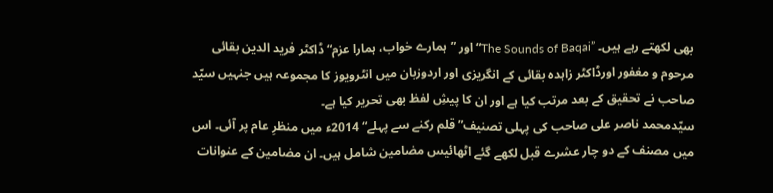بھی لکھتے رہے ہیں۔ ”The Sounds of Baqai“اور ”ہمارے خواب، ہمارا عزم“ڈاکٹر فرید الدین بقائی مرحوم و مغفور اورڈاکٹر زاہدہ بقائی کے انگریزی اور اردوزبان میں انٹرویوز کا مجموعہ ہیں جنہیں سیّد صاحب نے تحقیق کے بعد مرتب کیا ہے اور ان کا پیشِ لفظ بھی تحریر کیا ہے۔
سیّدمحمد ناصر علی صاحب کی پہلی تصنیف”قلم رکنے سے پہلے“ 2014ء میں منظرِ عام پر آئی۔ اس میں مصنف کے دو چار عشرے قبل لکھے گئے اٹھائیس مضامین شامل ہیں۔ ان مضامین کے عنوانات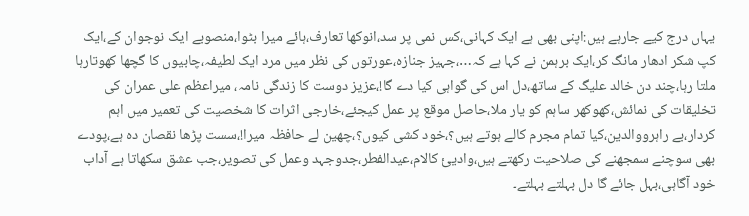یہاں درج کیے جارہے ہیں:اپنی بھی ہے ایک کہانی،کس نمی پر سد،انوکھا تعارف،ہائے میرا بٹوا،منصوبے ایک نوجوان کے،ایک کپ شکر ادھار مانگ کر،ایک برہمن نے کہا ہے کہ…،جہیز جنازہ،عورتوں کی نظر میں مرد ایک لطیفہ،چابیوں کا گچھا کھوتارہا ملتا رہا،چند دن خالد علیگ کے ساتھ،دل اس کی گواہی کیا دے گا!،عزیز دوست کا زندگی نامہ، میراعظم علی عمران کی تخلیقات کی نمائش،کھوکھر ساہم کو یار ملا،حاصل موقع پر عمل کیجئے،خارجی اثرات کا شخصیت کی تعمیر میں اہم کردار،بے راہرووالدین،کیا تمام مجرم کالے ہوتے ہیں؟،خود کشی کیوں؟،چھین لے حافظہ میرا!،سست پڑھا نقصان دہ ہے،پودے بھی سوچنے سمجھنے کی صلاحیت رکھتے ہیں،وادیئ کالام،عیدالفطر،جدوجہد وعمل کی تصویر،جب عشق سکھاتا ہے آداب خود آگاہی،بہل جائے گا دل بہلتے بہلتے۔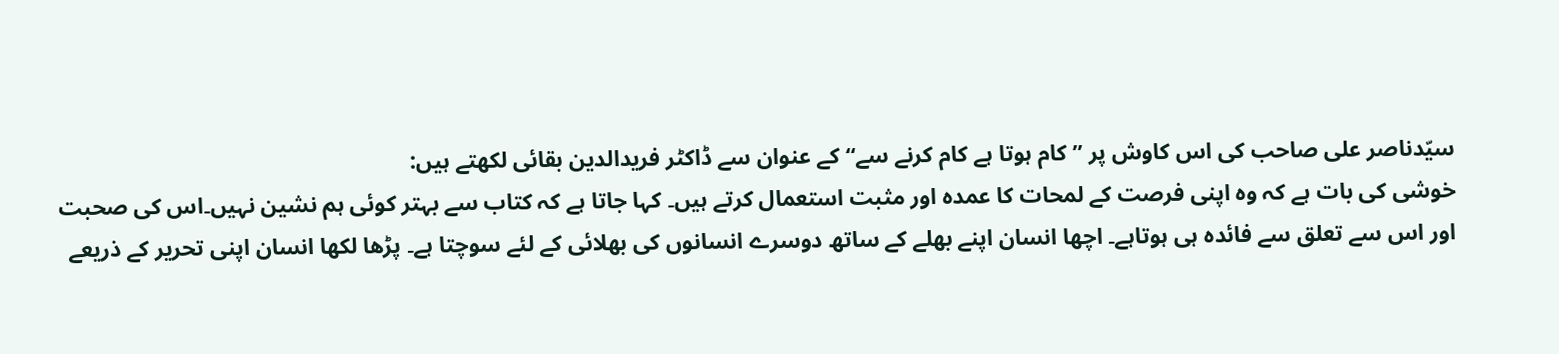سیّدناصر علی صاحب کی اس کاوش پر ”کام ہوتا ہے کام کرنے سے“کے عنوان سے ڈاکٹر فریدالدین بقائی لکھتے ہیں:
خوشی کی بات ہے کہ وہ اپنی فرصت کے لمحات کا عمدہ اور مثبت استعمال کرتے ہیں۔ کہا جاتا ہے کہ کتاب سے بہتر کوئی ہم نشین نہیں۔اس کی صحبت اور اس سے تعلق سے فائدہ ہی ہوتاہے۔ اچھا انسان اپنے بھلے کے ساتھ دوسرے انسانوں کی بھلائی کے لئے سوچتا ہے۔ پڑھا لکھا انسان اپنی تحریر کے ذریعے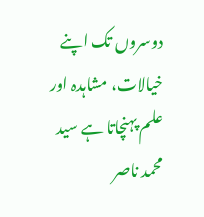دوسروں تک اپنے خیالات، مشاہدہ اور علم پہنچاتا ہے سید محمد ناصر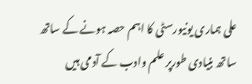علی ہماری یونیورسٹی کا اہم حصہ ہونے کے ساتھ ساتھ بنیادی طورپر علم وادب کے آدمی ہیں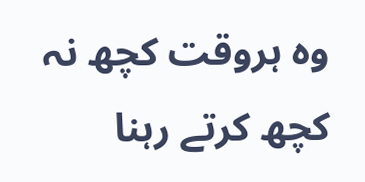وہ ہروقت کچھ نہ کچھ کرتے رہنا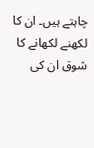چاہتے ہیں۔ ان کا لکھنے لکھانے کا شوق ان کی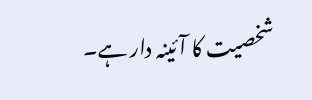شخصیت کا آئینہ دار ہے۔